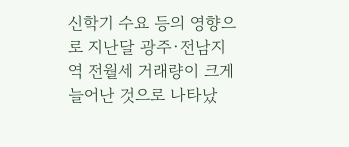신학기 수요 등의 영향으로 지난달 광주·전남지역 전월세 거래량이 크게 늘어난 것으로 나타났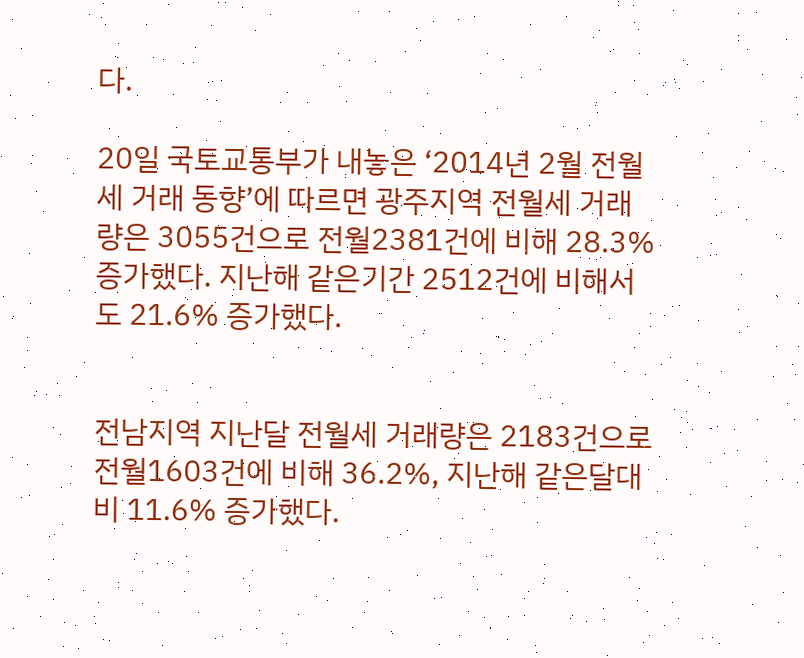다.

20일 국토교통부가 내놓은 ‘2014년 2월 전월세 거래 동향’에 따르면 광주지역 전월세 거래량은 3055건으로 전월2381건에 비해 28.3% 증가했다. 지난해 같은기간 2512건에 비해서도 21.6% 증가했다.


전남지역 지난달 전월세 거래량은 2183건으로 전월1603건에 비해 36.2%, 지난해 같은달대비 11.6% 증가했다.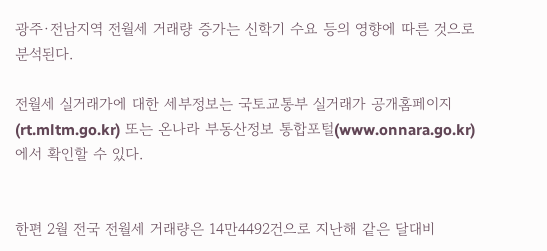광주·전남지역 전월세 거래량 증가는 신학기 수요 등의 영향에 따른 것으로 분석된다.

전월세 실거래가에 대한 세부정보는 국토교통부 실거래가 공개홈페이지(rt.mltm.go.kr) 또는 온나라 부동산정보 통합포털(www.onnara.go.kr)에서 확인할 수 있다.


한편 2월 전국 전월세 거래량은 14만4492건으로 지난해 같은 달대비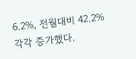6.2%, 전월대비 42.2% 각각 증가했다.